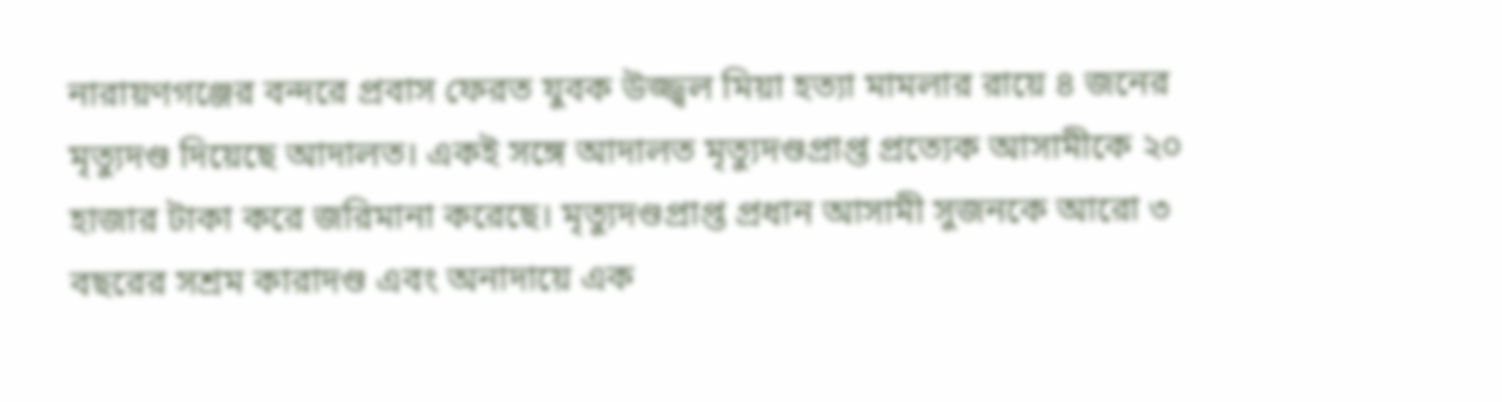নারায়ণগঞ্জের বন্দরে প্রবাস ফেরত যুবক উজ্জ্বল মিয়া হত্যা মামলার রায়ে ৪ জনের মৃত্যুদণ্ড দিয়েছে আদালত। একই সঙ্গে আদালত মৃত্যুদণ্ডপ্রাপ্ত প্রত্যেক আসামীকে ২০ হাজার টাকা করে জরিমানা করেছে। মৃত্যুদণ্ডপ্রাপ্ত প্রধান আসামী সুজনকে আরো ৩ বছরের সশ্রম কারাদণ্ড এবং অনাদায়ে এক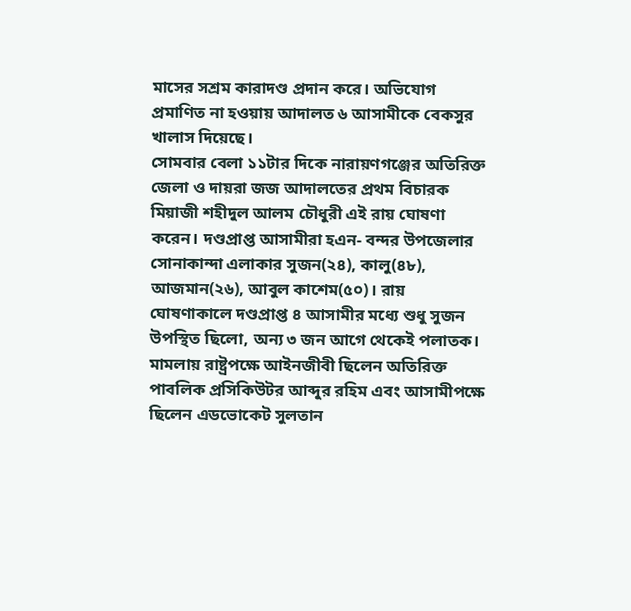মাসের সশ্রম কারাদণ্ড প্রদান করে। অভিযোগ প্রমাণিত না হওয়ায় আদালত ৬ আসামীকে বেকসুর খালাস দিয়েছে।
সোমবার বেলা ১১টার দিকে নারায়ণগঞ্জের অতিরিক্ত জেলা ও দায়রা জজ আদালতের প্রথম বিচারক মিয়াজী শহীদুল আলম চৌধুরী এই রায় ঘোষণা করেন। দণ্ডপ্রাপ্ত আসামীরা হএন- বন্দর উপজেলার সোনাকান্দা এলাকার সুজন(২৪), কালু(৪৮), আজমান(২৬), আবুল কাশেম(৫০)। রায় ঘোষণাকালে দণ্ডপ্রাপ্ত ৪ আসামীর মধ্যে শুধু সুজন উপস্থিত ছিলো, অন্য ৩ জন আগে থেকেই পলাতক। মামলায় রাষ্ট্রপক্ষে আইনজীবী ছিলেন অতিরিক্ত পাবলিক প্রসিকিউটর আব্দুর রহিম এবং আসামীপক্ষে ছিলেন এডভোকেট সুলতান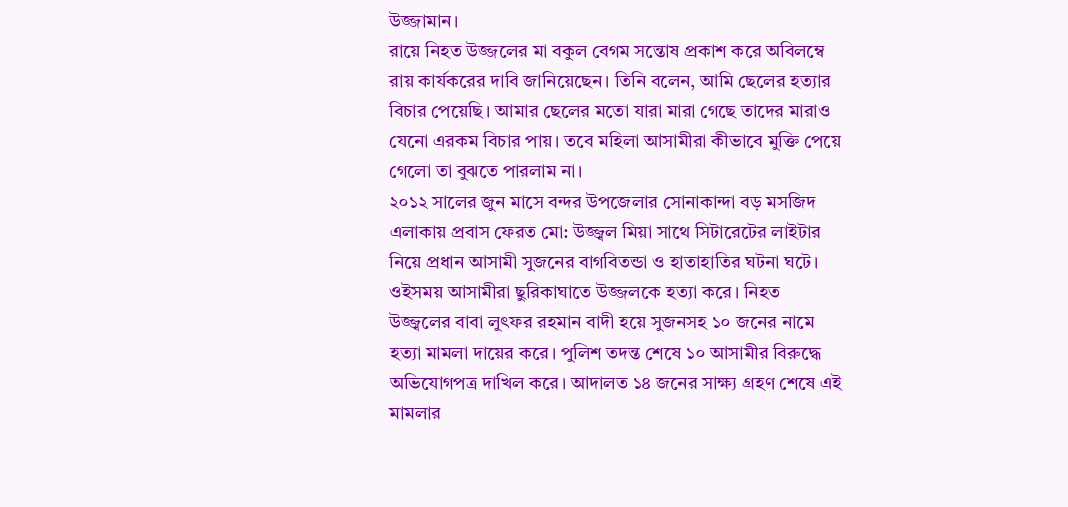উজ্জামান।
রায়ে নিহত উজ্জলের মা বকুল বেগম সন্তোষ প্রকাশ করে অবিলম্বে রায় কার্যকরের দাবি জানিয়েছেন। তিনি বলেন, আমি ছেলের হত্যার বিচার পেয়েছি। আমার ছেলের মতো যারা মারা গেছে তাদের মারাও যেনো এরকম বিচার পায়। তবে মহিলা আসামীরা কীভাবে মুক্তি পেয়ে গেলো তা বুঝতে পারলাম না।
২০১২ সালের জুন মাসে বন্দর উপজেলার সোনাকান্দা বড় মসজিদ এলাকায় প্রবাস ফেরত মো: উজ্জ্বল মিয়া সাথে সিটারেটের লাইটার নিয়ে প্রধান আসামী সুজনের বাগবিতন্ডা ও হাতাহাতির ঘটনা ঘটে। ওইসময় আসামীরা ছুরিকাঘাতে উজ্জলকে হত্যা করে। নিহত উজ্জ্বলের বাবা লুৎফর রহমান বাদী হয়ে সুজনসহ ১০ জনের নামে হত্যা মামলা দায়ের করে। পুলিশ তদন্ত শেষে ১০ আসামীর বিরুদ্ধে অভিযোগপত্র দাখিল করে। আদালত ১৪ জনের সাক্ষ্য গ্রহণ শেষে এই মামলার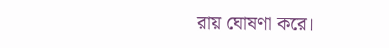রায় ঘোষণা করে।